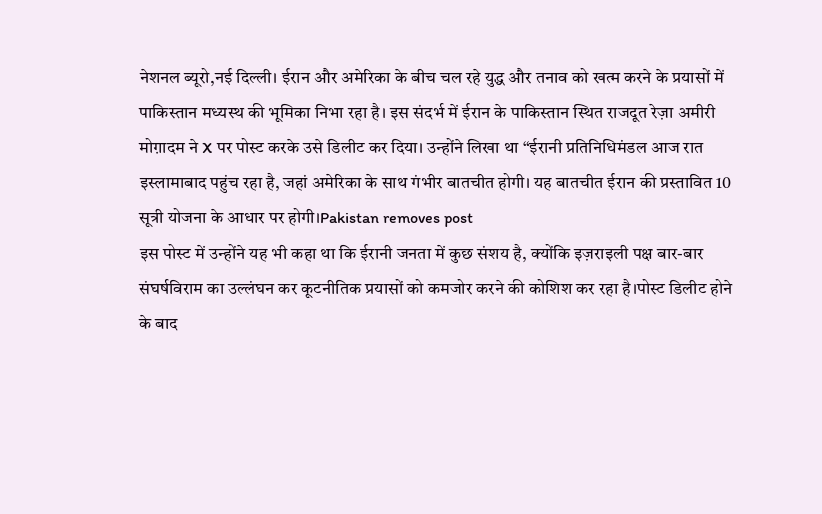नेशनल ब्यूरो,नई दिल्ली। ईरान और अमेरिका के बीच चल रहे युद्ध और तनाव को खत्म करने के प्रयासों में पाकिस्तान मध्यस्थ की भूमिका निभा रहा है। इस संदर्भ में ईरान के पाकिस्तान स्थित राजदूत रेज़ा अमीरी मोग़ादम ने X पर पोस्ट करके उसे डिलीट कर दिया। उन्होंने लिखा था “ईरानी प्रतिनिधिमंडल आज रात इस्लामाबाद पहुंच रहा है, जहां अमेरिका के साथ गंभीर बातचीत होगी। यह बातचीत ईरान की प्रस्तावित 10 सूत्री योजना के आधार पर होगी।Pakistan removes post
इस पोस्ट में उन्होंने यह भी कहा था कि ईरानी जनता में कुछ संशय है, क्योंकि इज़राइली पक्ष बार-बार संघर्षविराम का उल्लंघन कर कूटनीतिक प्रयासों को कमजोर करने की कोशिश कर रहा है।पोस्ट डिलीट होने के बाद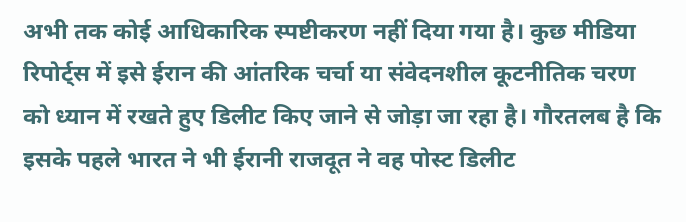अभी तक कोई आधिकारिक स्पष्टीकरण नहीं दिया गया है। कुछ मीडिया रिपोर्ट्स में इसे ईरान की आंतरिक चर्चा या संवेदनशील कूटनीतिक चरण को ध्यान में रखते हुए डिलीट किए जाने से जोड़ा जा रहा है। गौरतलब है कि इसके पहले भारत ने भी ईरानी राजदूत ने वह पोस्ट डिलीट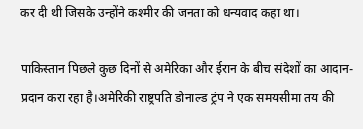कर दी थी जिसके उन्होंने कश्मीर की जनता को धन्यवाद कहा था।

पाकिस्तान पिछले कुछ दिनों से अमेरिका और ईरान के बीच संदेशों का आदान-प्रदान करा रहा है।अमेरिकी राष्ट्रपति डोनाल्ड ट्रंप ने एक समयसीमा तय की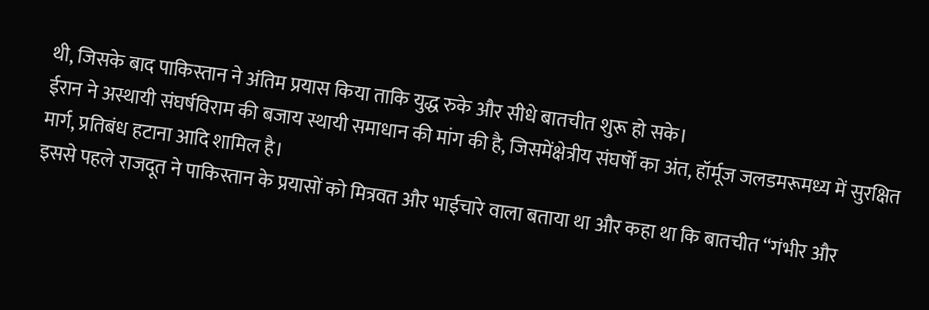थी, जिसके बाद पाकिस्तान ने अंतिम प्रयास किया ताकि युद्ध रुके और सीधे बातचीत शुरू हो सके।
ईरान ने अस्थायी संघर्षविराम की बजाय स्थायी समाधान की मांग की है, जिसमेंक्षेत्रीय संघर्षों का अंत, हॉर्मूज जलडमरूमध्य में सुरक्षित मार्ग, प्रतिबंध हटाना आदि शामिल है।
इससे पहले राजदूत ने पाकिस्तान के प्रयासों को मित्रवत और भाईचारे वाला बताया था और कहा था कि बातचीत “गंभीर और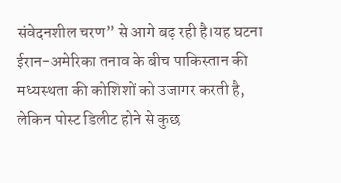संवेदनशील चरण” से आगे बढ़ रही है।यह घटना ईरान-अमेरिका तनाव के बीच पाकिस्तान की मध्यस्थता की कोशिशों को उजागर करती है, लेकिन पोस्ट डिलीट होने से कुछ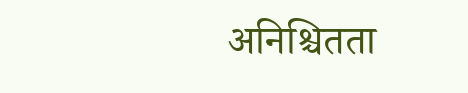अनिश्चितता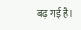बढ़ गई है।